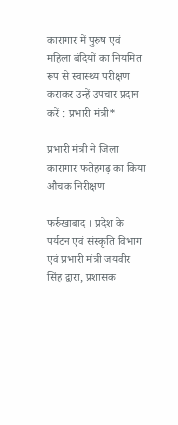कारागार में पुरुष एवं महिला बंदियों का नियमित रूप से स्वास्थ्य परीक्षण कराकर उन्हें उपचार प्रदान करें : प्रभारी मंत्री*

प्रभारी मंत्री ने जिला कारागार फतेहगढ़ का किया औचक निरीक्षण

फर्रुखाबाद । प्रदेश के पर्यटन एवं संस्कृति विभाग एवं प्रभारी मंत्री जयवीर सिंह द्वारा, प्रशासक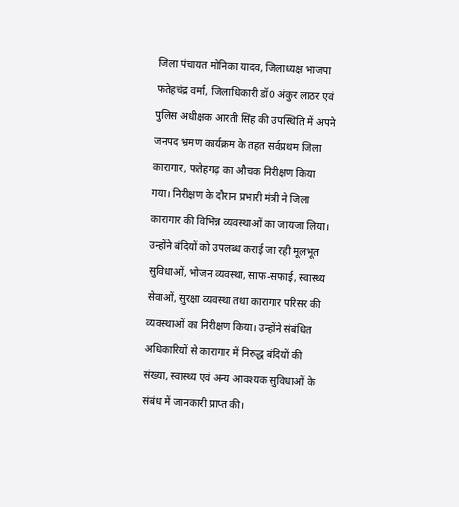जिला पंचायत मोनिका यादव, जिलाध्यक्ष भाजपा फतेहचंद्र वर्मा, जिलाधिकारी डॉ0 अंकुर लाठर एवं पुलिस अधीक्षक आरती सिंह की उपस्थिति में अपने जनपद भ्रमण कार्यक्रम के तहत सर्वप्रथम जिला कारागार, फतेहगढ़ का औचक निरीक्षण किया गया। निरीक्षण के दौरान प्रभारी मंत्री ने जिला कारागार की विभिन्न व्यवस्थाओं का जायजा लिया। उन्होंने बंदियों को उपलब्ध कराई जा रही मूलभूत सुविधाओं, भोजन व्यवस्था, साफ-सफाई, स्वास्थ्य सेवाओं, सुरक्षा व्यवस्था तथा कारागार परिसर की व्यवस्थाओं का निरीक्षण किया। उन्होंने संबंधित अधिकारियों से कारागार में निरुद्ध बंदियों की संख्या, स्वास्थ्य एवं अन्य आवश्यक सुविधाओं के संबंध में जानकारी प्राप्त की।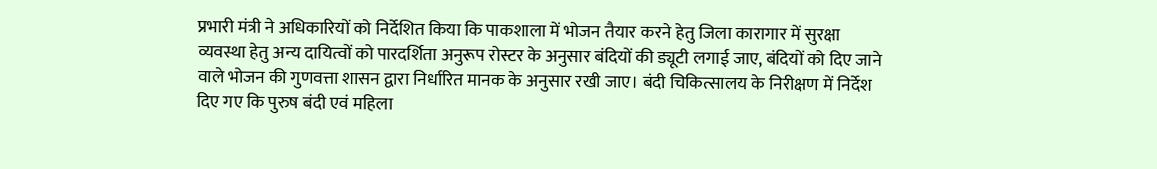प्रभारी मंत्री ने अधिकारियों को निर्देशित किया कि पाकशाला में भोजन तैयार करने हेतु जिला कारागार में सुरक्षा व्यवस्था हेतु अन्य दायित्वों को पारदर्शिता अनुरूप रोस्टर के अनुसार बंदियों की ड्यूटी लगाई जाए, बंदियों को दिए जाने वाले भोजन की गुणवत्ता शासन द्वारा निर्धारित मानक के अनुसार रखी जाए। बंदी चिकित्सालय के निरीक्षण में निर्देश दिए गए कि पुरुष बंदी एवं महिला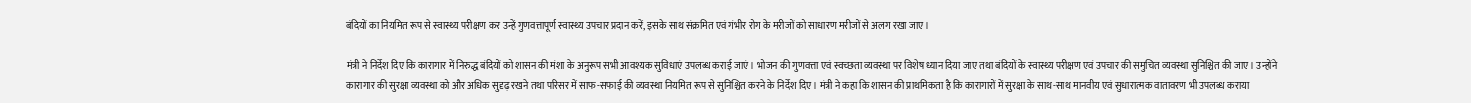बंदियों का नियमित रूप से स्वास्थ्य परीक्षण कर उन्हें गुणवत्तापूर्ण स्वास्थ्य उपचार प्रदान करें, इसके साथ संक्रमित एवं गंभीर रोग के मरीजों को साधारण मरीजों से अलग रखा जाए।

मंत्री ने निर्देश दिए कि कारागार में निरुद्ध बंदियों को शासन की मंशा के अनुरूप सभी आवश्यक सुविधाएं उपलब्ध कराई जाएं। भोजन की गुणवत्ता एवं स्वच्छता व्यवस्था पर विशेष ध्यान दिया जाए तथा बंदियों के स्वास्थ्य परीक्षण एवं उपचार की समुचित व्यवस्था सुनिश्चित की जाए। उन्होंने कारागार की सुरक्षा व्यवस्था को और अधिक सुदृढ़ रखने तथा परिसर में साफ-सफाई की व्यवस्था नियमित रूप से सुनिश्चित करने के निर्देश दिए। मंत्री ने कहा कि शासन की प्राथमिकता है कि कारागारों में सुरक्षा के साथ-साथ मानवीय एवं सुधारात्मक वातावरण भी उपलब्ध कराया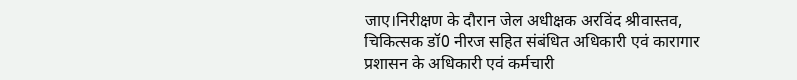जाए।निरीक्षण के दौरान जेल अधीक्षक अरविंद श्रीवास्तव, चिकित्सक डॉ0 नीरज सहित संबंधित अधिकारी एवं कारागार प्रशासन के अधिकारी एवं कर्मचारी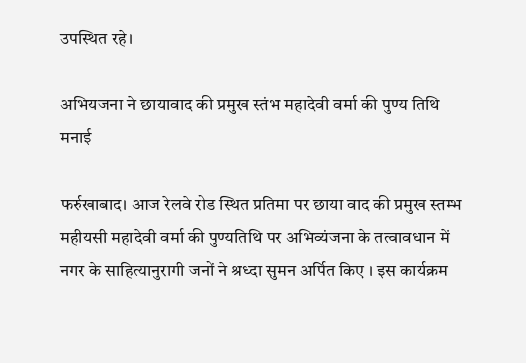उपस्थित रहे।

अभियजना ने छायावाद की प्रमुख स्तंभ महादेवी वर्मा की पुण्य तिथि मनाई

फर्रुखाबाद। आज रेलवे रोड स्थित प्रतिमा पर छाया वाद की प्रमुख स्तम्भ महीयसी महादेवी वर्मा की पुण्यतिथि पर अभिव्यंजना के तत्वावधान में नगर के साहित्यानुरागी जनों ने श्रध्दा सुमन अर्पित किए । इस कार्यक्रम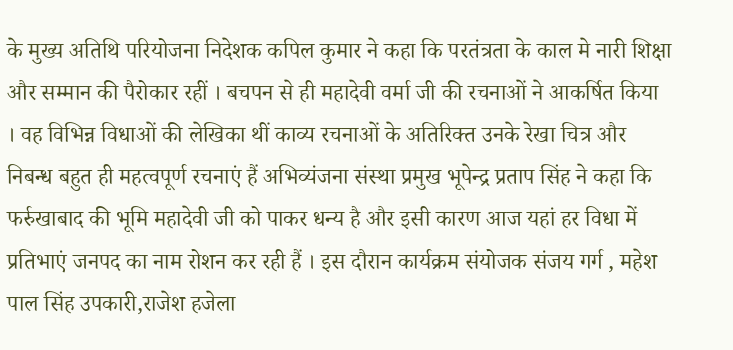के मुख्य अतिथि परियोजना निदेशक कपिल कुमार ने कहा कि परतंत्रता के काल मे नारी शिक्षा और सम्मान की पैरोकार रहीं । बचपन से ही महादेवी वर्मा जी की रचनाओं ने आकर्षित किया । वह विभिन्न विधाओं की लेखिका थीं काव्य रचनाओं के अतिरिक्त उनके रेखा चित्र और निबन्ध बहुत ही महत्वपूर्ण रचनाएं हैं अभिव्यंजना संस्था प्रमुख भूपेन्द्र प्रताप सिंह ने कहा कि फर्रुखाबाद की भूमि महादेवी जी को पाकर धन्य है और इसी कारण आज यहां हर विधा में प्रतिभाएं जनपद का नाम रोशन कर रही हैं । इस दौरान कार्यक्रम संयोजक संजय गर्ग , महेश पाल सिंह उपकारी,राजेश हजेला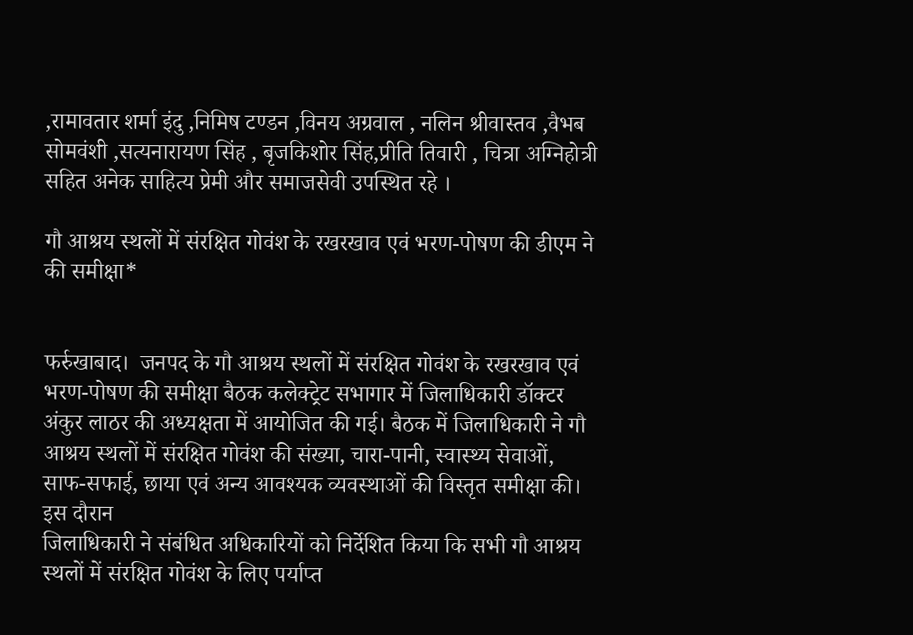,रामावतार शर्मा इंदु ,निमिष टण्डन ,विनय अग्रवाल , नलिन श्रीवास्तव ,वैभब सोमवंशी ,सत्यनारायण सिंह , बृजकिशोर सिंह,प्रीति तिवारी , चित्रा अग्निहोत्री सहित अनेक साहित्य प्रेमी और समाजसेवी उपस्थित रहे ।

गौ आश्रय स्थलों में संरक्षित गोवंश के रखरखाव एवं भरण-पोषण की डीएम ने की समीक्षा*


फर्रुखाबाद।  जनपद के गौ आश्रय स्थलों में संरक्षित गोवंश के रखरखाव एवं भरण-पोषण की समीक्षा बैठक कलेक्ट्रेट सभागार में जिलाधिकारी डॉक्टर अंकुर लाठर की अध्यक्षता में आयोजित की गई। बैठक में जिलाधिकारी ने गौ आश्रय स्थलों में संरक्षित गोवंश की संख्या, चारा-पानी, स्वास्थ्य सेवाओं, साफ-सफाई, छाया एवं अन्य आवश्यक व्यवस्थाओं की विस्तृत समीक्षा की। इस दौरान
जिलाधिकारी ने संबंधित अधिकारियों को निर्देशित किया कि सभी गौ आश्रय स्थलों में संरक्षित गोवंश के लिए पर्याप्त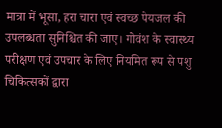मात्रा में भूसा, हरा चारा एवं स्वच्छ पेयजल की उपलब्धता सुनिश्चित की जाए। गोवंश के स्वास्थ्य परीक्षण एवं उपचार के लिए नियमित रूप से पशु चिकित्सकों द्वारा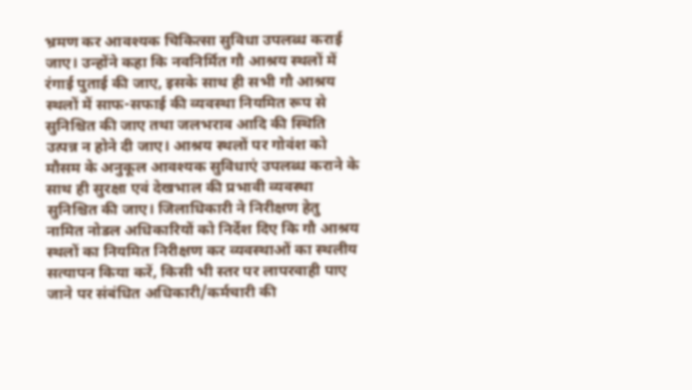भ्रमण कर आवश्यक चिकित्सा सुविधा उपलब्ध कराई जाए। उन्होंने कहा कि नवनिर्मित गौ आश्रय स्थलों में रंगाई पुताई की जाए, इसके साथ ही सभी गौ आश्रय स्थलों में साफ-सफाई की व्यवस्था नियमित रूप से सुनिश्चित की जाए तथा जलभराव आदि की स्थिति उत्पन्न न होने दी जाए। आश्रय स्थलों पर गोवंश को मौसम के अनुकूल आवश्यक सुविधाएं उपलब्ध कराने के साथ ही सुरक्षा एवं देखभाल की प्रभावी व्यवस्था सुनिश्चित की जाए। जिलाधिकारी ने निरीक्षण हेतु नामित नोडल अधिकारियों को निर्देश दिए कि गौ आश्रय स्थलों का नियमित निरीक्षण कर व्यवस्थाओं का स्थलीय सत्यापन किया करें, किसी भी स्तर पर लापरवाही पाए जाने पर संबंधित अधिकारी/कर्मचारी की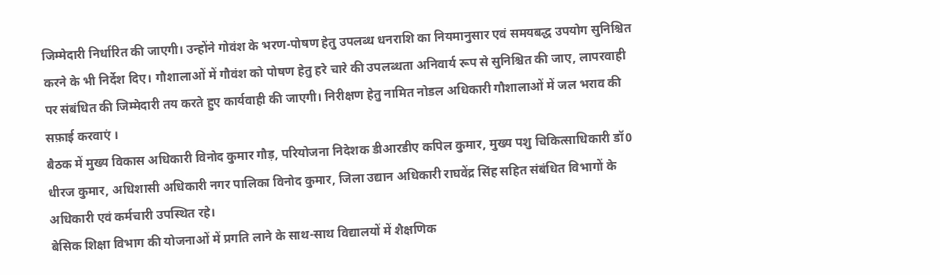जिम्मेदारी निर्धारित की जाएगी। उन्होंने गोवंश के भरण-पोषण हेतु उपलब्ध धनराशि का नियमानुसार एवं समयबद्ध उपयोग सुनिश्चित करने के भी निर्देश दिए। गौशालाओं में गौवंश को पोषण हेतु हरे चारे की उपलब्धता अनिवार्य रूप से सुनिश्चित की जाए, लापरवाही पर संबंधित की जिम्मेदारी तय करते हुए कार्यवाही की जाएगी। निरीक्षण हेतु नामित नोडल अधिकारी गौशालाओं में जल भराव की सफ़ाई करवाएं ।
बैठक में मुख्य विकास अधिकारी विनोद कुमार गौड़, परियोजना निदेशक डीआरडीए कपिल कुमार, मुख्य पशु चिकित्साधिकारी डॉ0 धीरज कुमार, अधिशासी अधिकारी नगर पालिका विनोद कुमार, जिला उद्यान अधिकारी राघवेंद्र सिंह सहित संबंधित विभागों के अधिकारी एवं कर्मचारी उपस्थित रहे।
बेसिक शिक्षा विभाग की योजनाओं में प्रगति लाने के साथ-साथ विद्यालयों में शैक्षणिक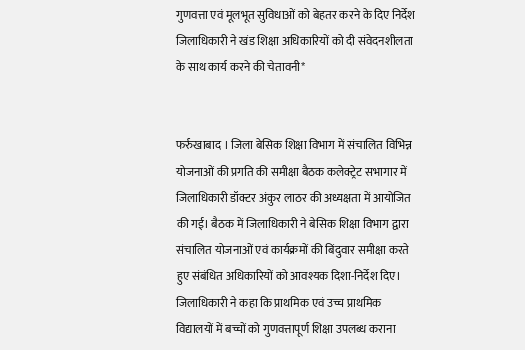गुणवत्ता एवं मूलभूत सुविधाओं को बेहतर करने के दिए निर्देश
जिलाधिकारी ने खंड शिक्षा अधिकारियों को दी संवेदनशीलता के साथ कार्य करने की चेतावनी*


फर्रुखाबाद । जिला बेसिक शिक्षा विभाग में संचालित विभिन्न योजनाओं की प्रगति की समीक्षा बैठक कलेक्ट्रेट सभागार में जिलाधिकारी डॉक्टर अंकुर लाठर की अध्यक्षता में आयोजित की गई। बैठक में जिलाधिकारी ने बेसिक शिक्षा विभाग द्वारा संचालित योजनाओं एवं कार्यक्रमों की बिंदुवार समीक्षा करते हुए संबंधित अधिकारियों को आवश्यक दिशा-निर्देश दिए।
जिलाधिकारी ने कहा कि प्राथमिक एवं उच्च प्राथमिक विद्यालयों में बच्चों को गुणवत्तापूर्ण शिक्षा उपलब्ध कराना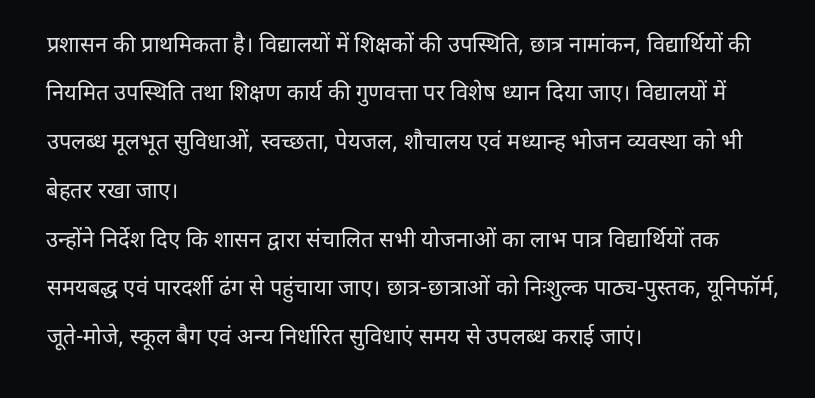प्रशासन की प्राथमिकता है। विद्यालयों में शिक्षकों की उपस्थिति, छात्र नामांकन, विद्यार्थियों की नियमित उपस्थिति तथा शिक्षण कार्य की गुणवत्ता पर विशेष ध्यान दिया जाए। विद्यालयों में उपलब्ध मूलभूत सुविधाओं, स्वच्छता, पेयजल, शौचालय एवं मध्यान्ह भोजन व्यवस्था को भी बेहतर रखा जाए।
उन्होंने निर्देश दिए कि शासन द्वारा संचालित सभी योजनाओं का लाभ पात्र विद्यार्थियों तक समयबद्ध एवं पारदर्शी ढंग से पहुंचाया जाए। छात्र-छात्राओं को निःशुल्क पाठ्य-पुस्तक, यूनिफॉर्म, जूते-मोजे, स्कूल बैग एवं अन्य निर्धारित सुविधाएं समय से उपलब्ध कराई जाएं।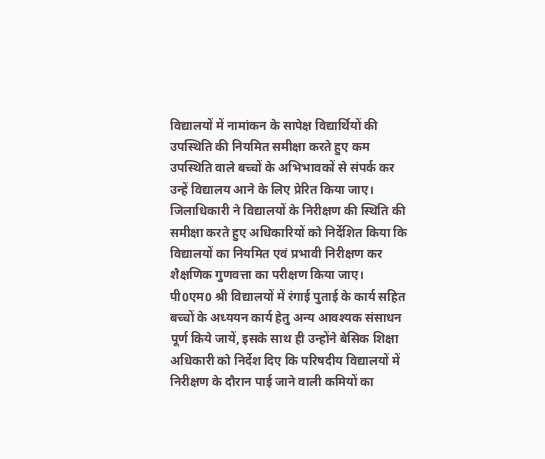विद्यालयों में नामांकन के सापेक्ष विद्यार्थियों की उपस्थिति की नियमित समीक्षा करते हुए कम उपस्थिति वाले बच्चों के अभिभावकों से संपर्क कर उन्हें विद्यालय आने के लिए प्रेरित किया जाए।
जिलाधिकारी ने विद्यालयों के निरीक्षण की स्थिति की समीक्षा करते हुए अधिकारियों को निर्देशित किया कि विद्यालयों का नियमित एवं प्रभावी निरीक्षण कर शैक्षणिक गुणवत्ता का परीक्षण किया जाए। पी0एम0 श्री विद्यालयों में रंगाई पुताई के कार्य सहित बच्चों के अध्ययन कार्य हेतु अन्य आवश्यक संसाधन पूर्ण किये जायें, इसके साथ ही उन्होंने बेसिक शिक्षा अधिकारी को निर्देश दिए कि परिषदीय विद्यालयों में निरीक्षण के दौरान पाई जाने वाली कमियों का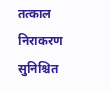तत्काल निराकरण सुनिश्चित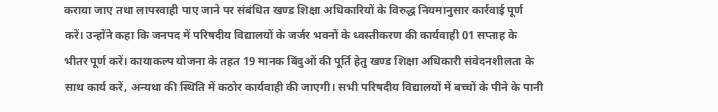कराया जाए तथा लापरवाही पाए जाने पर संबंधित खण्ड शिक्षा अधिकारियों के विरुद्ध नियमानुसार कार्रवाई पूर्ण करें। उन्होंने कहा कि जनपद में परिषदीय विद्यालयों के जर्जर भवनों के ध्वस्तीकरण की कार्यवाही 01 सप्ताह के भीतर पूर्ण करें। कायाकल्प योजना के तहत 19 मानक बिंदुओं की पूर्ति हेतु खण्ड शिक्षा अधिकारी संवेदनशीलता के साथ कार्य करें, अन्यथा की स्थिति में कठोर कार्यवाही की जाएगी। सभी परिषदीय विद्यालयों में बच्चों के पीने के पानी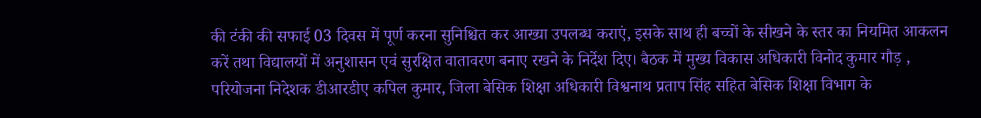की टंकी की सफाई 03 दिवस में पूर्ण करना सुनिश्चित कर आख्या उपलब्ध कराएं, इसके साथ ही बच्चों के सीखने के स्तर का नियमित आकलन करें तथा विद्यालयों में अनुशासन एवं सुरक्षित वातावरण बनाए रखने के निर्देश दिए। बैठक में मुख्य विकास अधिकारी विनोद कुमार गौड़ , परियोजना निदेशक डीआरडीए कपिल कुमार, जिला बेसिक शिक्षा अधिकारी विश्वनाथ प्रताप सिंह सहित बेसिक शिक्षा विभाग के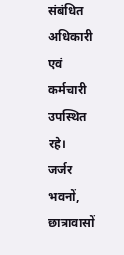संबंधित अधिकारी एवं कर्मचारी उपस्थित रहे।
जर्जर भवनों, छात्रावासों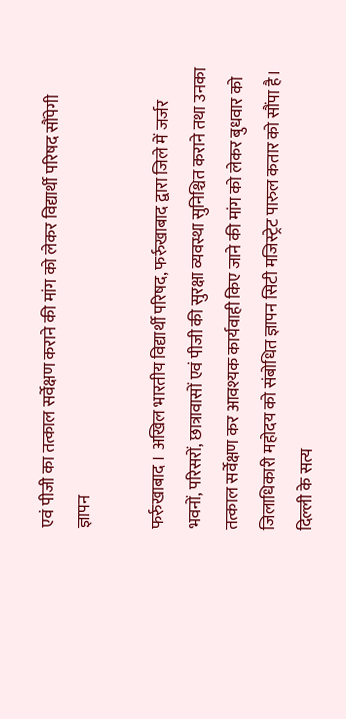एवं पीजी का तत्काल सर्वेक्षण कराने की मांग को लेकर विद्यार्थी परिषद सौंपेगी ज्ञापन

फर्रुखाबाद । अखिल भारतीय विद्यार्थी परिषद, फर्रुखाबाद द्वारा जिले में जर्जर भवनों, परिसरों, छात्रावासों एवं पीजी की सुरक्षा व्यवस्था सुनिश्चित कराने तथा उनका तत्काल सर्वेक्षण कर आवश्यक कार्यवाही किए जाने की मांग को लेकर बुधवार को जिलाधिकारी महोदय को संबोधित ज्ञापन सिटी मजिस्ट्रेट पारुल कतार को सौंपा है।
दिल्ली के सत्य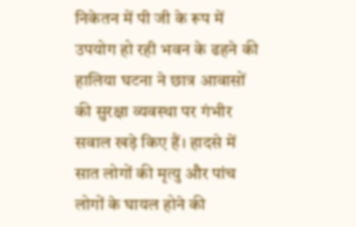निकेतन में पी जी के रूप में उपयोग हो रही भवन के ढहने की हालिया घटना ने छात्र आवासों की सुरक्षा व्यवस्था पर गंभीर सवाल खड़े किए हैं। हादसे में सात लोगों की मृत्यु और पांच लोगों के घायल होने की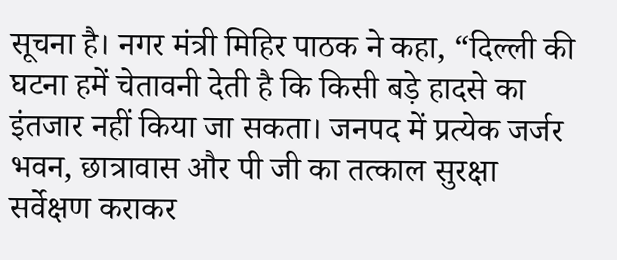सूचना है। नगर मंत्री मिहिर पाठक ने कहा, “दिल्ली की घटना हमें चेतावनी देती है कि किसी बड़े हादसे का इंतजार नहीं किया जा सकता। जनपद में प्रत्येक जर्जर भवन, छात्रावास और पी जी का तत्काल सुरक्षा सर्वेक्षण कराकर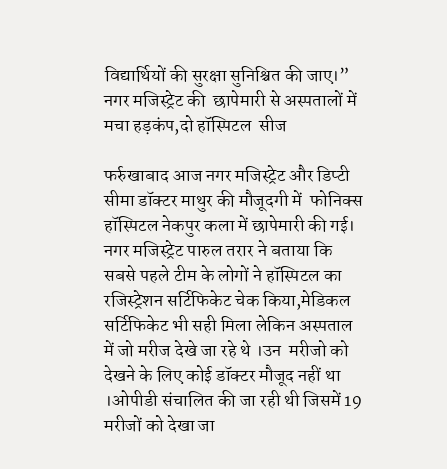विद्यार्थियों की सुरक्षा सुनिश्चित की जाए।”
नगर मजिस्ट्रेट की  छापेमारी से अस्पतालों में मचा हड़कंप,दो हॉस्पिटल  सीज

फर्रुखाबाद आज नगर मजिस्ट्रेट और डिप्टी सीमा डॉक्टर माथुर की मौजूदगी में  फोनिक्स हॉस्पिटल नेकपुर कला में छापेमारी की गई। नगर मजिस्ट्रेट पारुल तरार ने बताया कि सबसे पहले टीम के लोगों ने हॉस्पिटल का रजिस्ट्रेशन सर्टिफिकेट चेक किया,मेडिकल सर्टिफिकेट भी सही मिला लेकिन अस्पताल में जो मरीज देखे जा रहे थे ।उन  मरीजो को देखने के लिए कोई डॉक्टर मौजूद नहीं था ।ओपीडी संचालित की जा रही थी जिसमें 19 मरीजों को देखा जा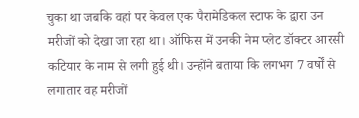चुका था जबकि वहां पर केवल एक पैरामेडिकल स्टाफ के द्वारा उन मरीजों को देखा जा रहा था। ऑफिस में उनकी नेम प्लेट डॉक्टर आरसी कटियार के नाम से लगी हुई थी। उन्होंने बताया कि लगभग 7 वर्षों से लगातार वह मरीजों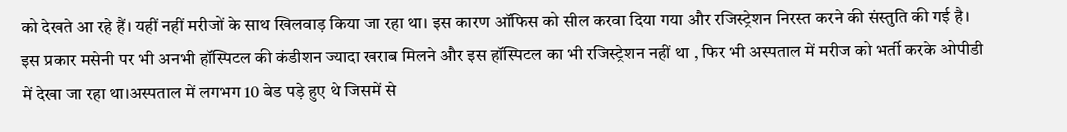को देखते आ रहे हैं। यहीं नहीं मरीजों के साथ खिलवाड़ किया जा रहा था। इस कारण ऑफिस को सील करवा दिया गया और रजिस्ट्रेशन निरस्त करने की संस्तुति की गई है। इस प्रकार मसेनी पर भी अनभी हॉस्पिटल की कंडीशन ज्यादा खराब मिलने और इस हॉस्पिटल का भी रजिस्ट्रेशन नहीं था , फिर भी अस्पताल में मरीज को भर्ती करके ओपीडी में देखा जा रहा था।अस्पताल में लगभग 10 बेड पड़े हुए थे जिसमें से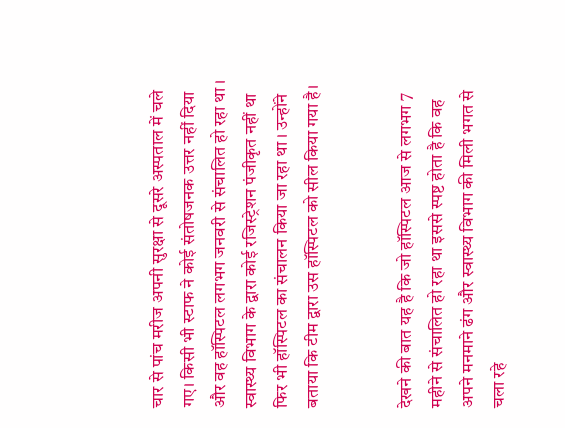चार से पांच मरीज अपनी सुरक्षा से दूसरे अस्पताल में चले गए। किसी भी स्टाफ ने कोई संतोषजनक उत्तर नहीं दिया और वह हॉस्पिटल लगभग जनवरी से संचालित हो रहा था । स्वास्थ्य विभाग के द्वारा कोई रजिस्ट्रेशन पंजीकृत नहीं था फिर भी हॉस्पिटल का संचालन किया जा रहा था । उन्होंने बताया कि टीम द्वारा उस हॉस्पिटल को सील किया गया है।


देखने की बात यह है कि जो हॉस्पिटल आज से लगभग 7 महीने से संचालित हो रहा था इससे स्पष्ट होता है कि वह अपने मनमाने ढंग और स्वास्थ्य विभाग की मिली भगत से चला रहे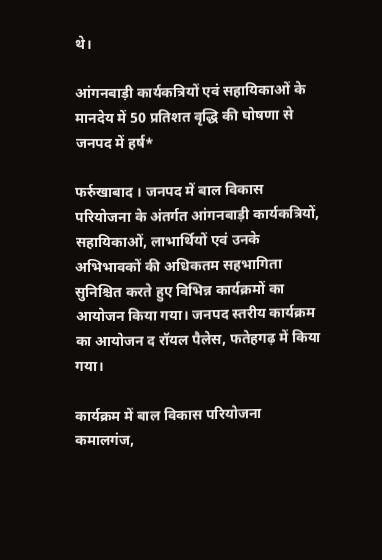थे।

आंगनबाड़ी कार्यकत्रियों एवं सहायिकाओं के मानदेय में 50 प्रतिशत वृद्धि की घोषणा से जनपद में हर्ष*

फर्रुखाबाद । जनपद में बाल विकास परियोजना के अंतर्गत आंगनबाड़ी कार्यकत्रियों, सहायिकाओं, लाभार्थियों एवं उनके अभिभावकों की अधिकतम सहभागिता सुनिश्चित करते हुए विभिन्न कार्यक्रमों का आयोजन किया गया। जनपद स्तरीय कार्यक्रम का आयोजन द रॉयल पैलेस, फतेहगढ़ में किया गया।

कार्यक्रम में बाल विकास परियोजना कमालगंज,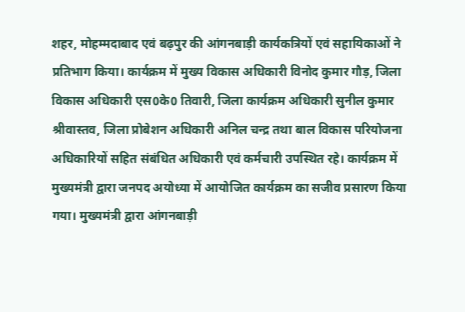शहर, मोहम्मदाबाद एवं बढ़पुर की आंगनबाड़ी कार्यकत्रियों एवं सहायिकाओं ने प्रतिभाग किया। कार्यक्रम में मुख्य विकास अधिकारी विनोद कुमार गौड़, जिला विकास अधिकारी एस0के0 तिवारी, जिला कार्यक्रम अधिकारी सुनील कुमार श्रीवास्तव, जिला प्रोबेशन अधिकारी अनिल चन्द्र तथा बाल विकास परियोजना अधिकारियों सहित संबंधित अधिकारी एवं कर्मचारी उपस्थित रहे। कार्यक्रम में मुख्यमंत्री द्वारा जनपद अयोध्या में आयोजित कार्यक्रम का सजीव प्रसारण किया गया। मुख्यमंत्री द्वारा आंगनबाड़ी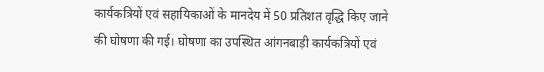कार्यकत्रियों एवं सहायिकाओं के मानदेय में 50 प्रतिशत वृद्धि किए जाने की घोषणा की गई। घोषणा का उपस्थित आंगनबाड़ी कार्यकत्रियों एवं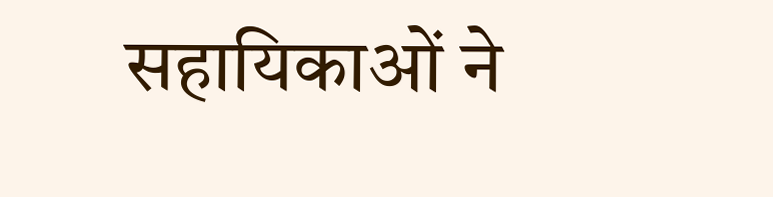सहायिकाओं ने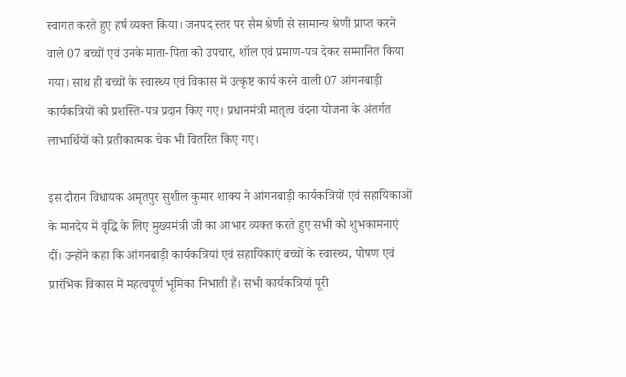स्वागत करते हुए हर्ष व्यक्त किया। जनपद स्तर पर सैम श्रेणी से सामान्य श्रेणी प्राप्त करने वाले 07 बच्चों एवं उनके माता-पिता को उपचार, शॉल एवं प्रमाण-पत्र देकर सम्मानित किया गया। साथ ही बच्चों के स्वास्थ्य एवं विकास में उत्कृष्ट कार्य करने वाली 07 आंगनबाड़ी कार्यकत्रियों को प्रशस्ति-पत्र प्रदान किए गए। प्रधानमंत्री मातृत्व वंदना योजना के अंतर्गत लाभार्थियों को प्रतीकात्मक चेक भी वितरित किए गए।

इस दौरान विधायक अमृतपुर सुशील कुमार शाक्य ने आंगनबाड़ी कार्यकत्रियों एवं सहायिकाओं के मानदेय में वृद्धि के लिए मुख्यमंत्री जी का आभार व्यक्त करते हुए सभी को शुभकामनाएं दीं। उन्होंने कहा कि आंगनबाड़ी कार्यकत्रियां एवं सहायिकाएं बच्चों के स्वास्थ्य, पोषण एवं प्रारंभिक विकास में महत्वपूर्ण भूमिका निभाती हैं। सभी कार्यकत्रियां पूरी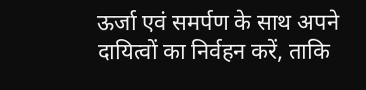ऊर्जा एवं समर्पण के साथ अपने दायित्वों का निर्वहन करें, ताकि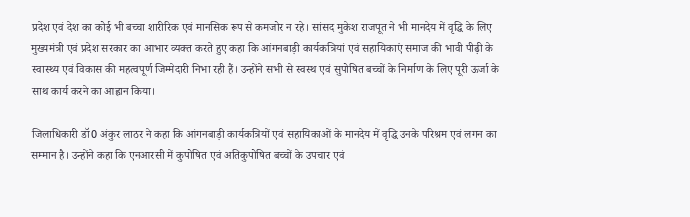प्रदेश एवं देश का कोई भी बच्चा शारीरिक एवं मानसिक रूप से कमजोर न रहे। सांसद मुकेश राजपूत ने भी मानदेय में वृद्धि के लिए मुख्यमंत्री एवं प्रदेश सरकार का आभार व्यक्त करते हुए कहा कि आंगनबाड़ी कार्यकत्रियां एवं सहायिकाएं समाज की भावी पीढ़ी के स्वास्थ्य एवं विकास की महत्वपूर्ण जिम्मेदारी निभा रही हैं। उन्होंने सभी से स्वस्थ एवं सुपोषित बच्चों के निर्माण के लिए पूरी ऊर्जा के साथ कार्य करने का आह्वान किया।

जिलाधिकारी डॉ0 अंकुर लाठर ने कहा कि आंगनबाड़ी कार्यकत्रियों एवं सहायिकाओं के मानदेय में वृद्धि उनके परिश्रम एवं लगन का सम्मान है। उन्होंने कहा कि एनआरसी में कुपोषित एवं अतिकुपोषित बच्चों के उपचार एवं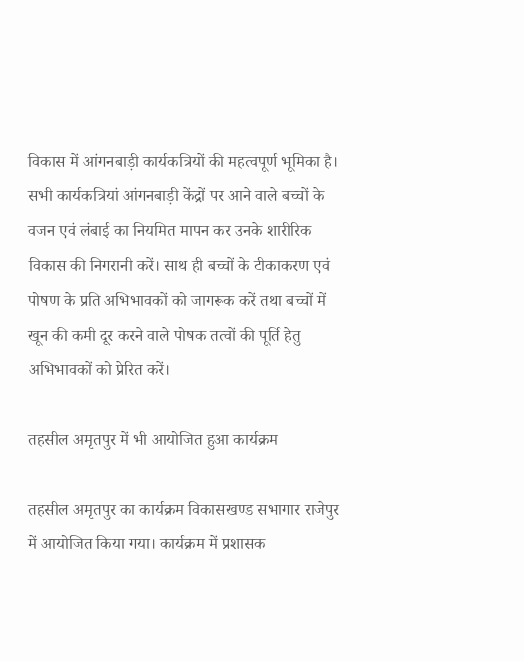विकास में आंगनबाड़ी कार्यकत्रियों की महत्वपूर्ण भूमिका है। सभी कार्यकत्रियां आंगनबाड़ी केंद्रों पर आने वाले बच्चों के वजन एवं लंबाई का नियमित मापन कर उनके शारीरिक विकास की निगरानी करें। साथ ही बच्चों के टीकाकरण एवं पोषण के प्रति अभिभावकों को जागरूक करें तथा बच्चों में खून की कमी दूर करने वाले पोषक तत्वों की पूर्ति हेतु अभिभावकों को प्रेरित करें।

तहसील अमृतपुर में भी आयोजित हुआ कार्यक्रम

तहसील अमृतपुर का कार्यक्रम विकासखण्ड सभागार राजेपुर में आयोजित किया गया। कार्यक्रम में प्रशासक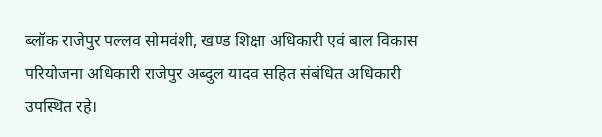ब्लॉक राजेपुर पल्लव सोमवंशी, खण्ड शिक्षा अधिकारी एवं बाल विकास परियोजना अधिकारी राजेपुर अब्दुल यादव सहित संबंधित अधिकारी उपस्थित रहे।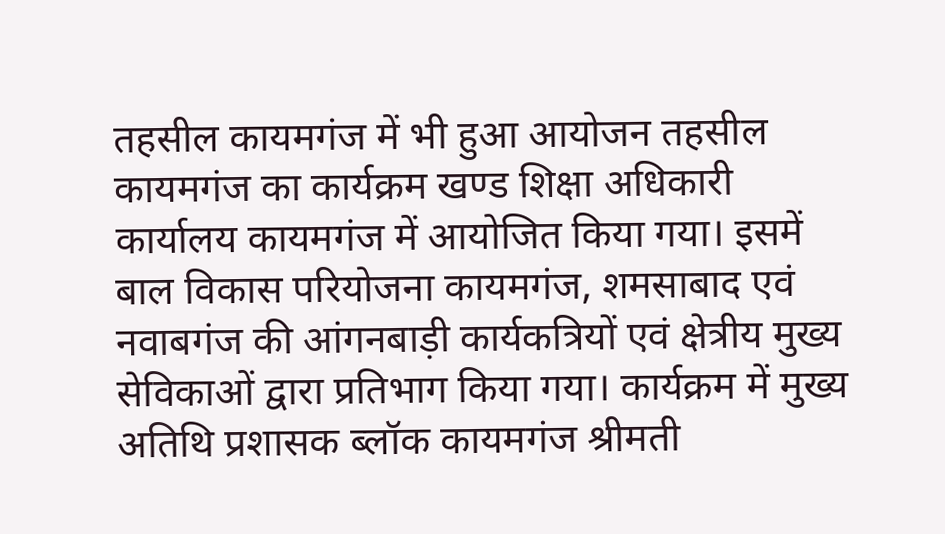तहसील कायमगंज में भी हुआ आयोजन तहसील कायमगंज का कार्यक्रम खण्ड शिक्षा अधिकारी कार्यालय कायमगंज में आयोजित किया गया। इसमें बाल विकास परियोजना कायमगंज, शमसाबाद एवं नवाबगंज की आंगनबाड़ी कार्यकत्रियों एवं क्षेत्रीय मुख्य सेविकाओं द्वारा प्रतिभाग किया गया। कार्यक्रम में मुख्य अतिथि प्रशासक ब्लॉक कायमगंज श्रीमती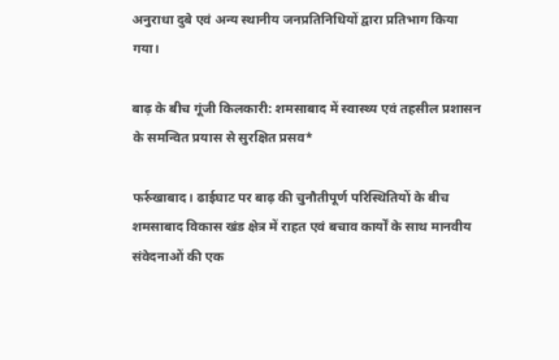अनुराधा दुबे एवं अन्य स्थानीय जनप्रतिनिधियों द्वारा प्रतिभाग किया गया।

बाढ़ के बीच गूंजी किलकारी: शमसाबाद में स्वास्थ्य एवं तहसील प्रशासन के समन्वित प्रयास से सुरक्षित प्रसव*

फर्रुखाबाद। ढाईघाट पर बाढ़ की चुनौतीपूर्ण परिस्थितियों के बीच शमसाबाद विकास खंड क्षेत्र में राहत एवं बचाव कार्यों के साथ मानवीय संवेदनाओं की एक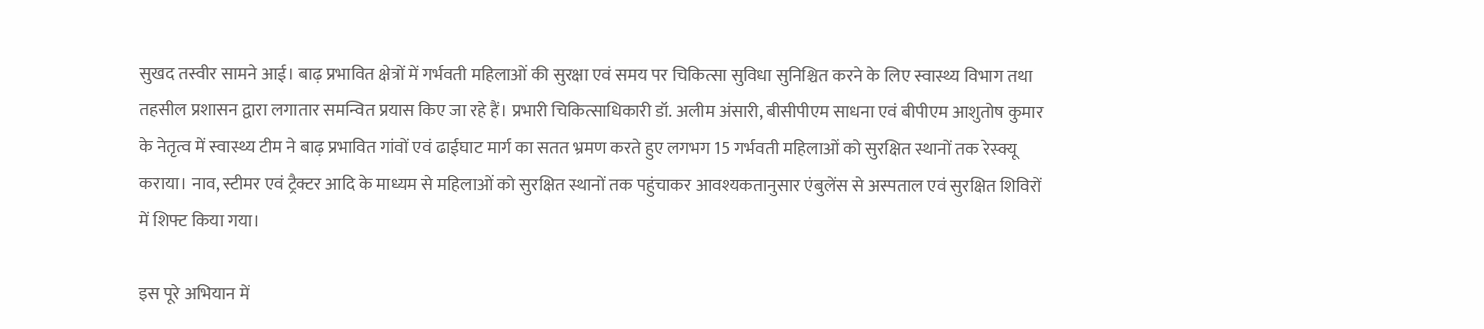सुखद तस्वीर सामने आई। बाढ़ प्रभावित क्षेत्रों में गर्भवती महिलाओं की सुरक्षा एवं समय पर चिकित्सा सुविधा सुनिश्चित करने के लिए स्वास्थ्य विभाग तथा तहसील प्रशासन द्वारा लगातार समन्वित प्रयास किए जा रहे हैं। प्रभारी चिकित्साधिकारी डॉ. अलीम अंसारी, बीसीपीएम साधना एवं बीपीएम आशुतोष कुमार के नेतृत्व में स्वास्थ्य टीम ने बाढ़ प्रभावित गांवों एवं ढाईघाट मार्ग का सतत भ्रमण करते हुए लगभग 15 गर्भवती महिलाओं को सुरक्षित स्थानों तक रेस्क्यू कराया। नाव, स्टीमर एवं ट्रैक्टर आदि के माध्यम से महिलाओं को सुरक्षित स्थानों तक पहुंचाकर आवश्यकतानुसार एंबुलेंस से अस्पताल एवं सुरक्षित शिविरों में शिफ्ट किया गया।

इस पूरे अभियान में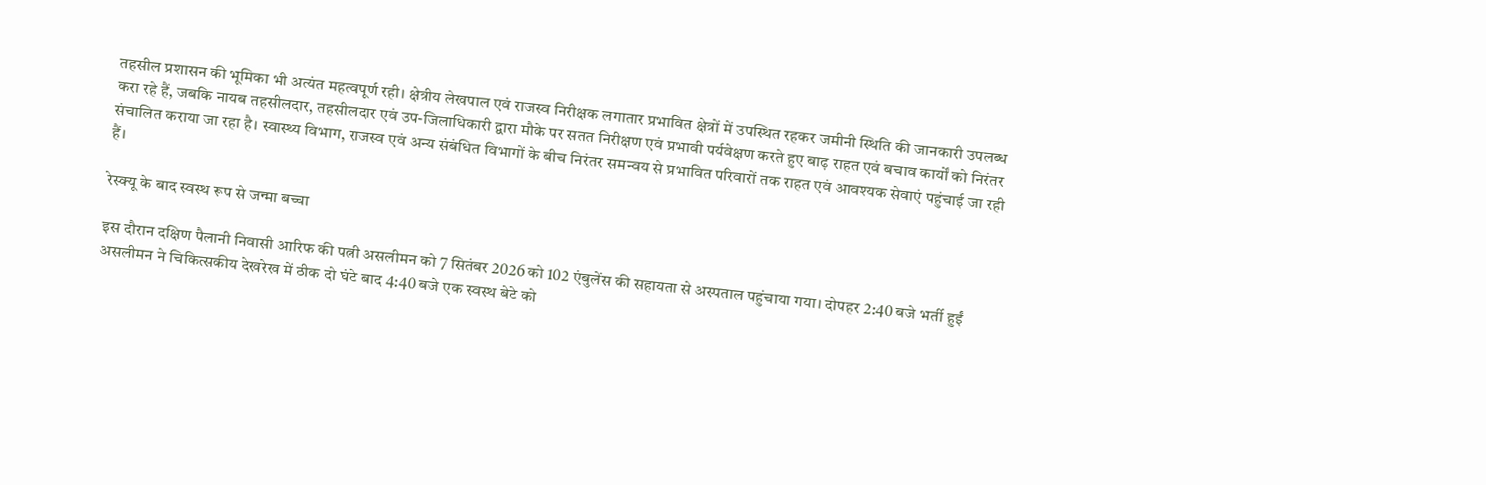तहसील प्रशासन की भूमिका भी अत्यंत महत्वपूर्ण रही। क्षेत्रीय लेखपाल एवं राजस्व निरीक्षक लगातार प्रभावित क्षेत्रों में उपस्थित रहकर जमीनी स्थिति की जानकारी उपलब्ध करा रहे हैं, जबकि नायब तहसीलदार, तहसीलदार एवं उप-जिलाधिकारी द्वारा मौके पर सतत निरीक्षण एवं प्रभावी पर्यवेक्षण करते हुए बाढ़ राहत एवं बचाव कार्यों को निरंतर संचालित कराया जा रहा है। स्वास्थ्य विभाग, राजस्व एवं अन्य संबंधित विभागों के बीच निरंतर समन्वय से प्रभावित परिवारों तक राहत एवं आवश्यक सेवाएं पहुंचाई जा रही हैं।

रेस्क्यू के बाद स्वस्थ रूप से जन्मा बच्चा

इस दौरान दक्षिण पैलानी निवासी आरिफ की पत्नी असलीमन को 7 सितंबर 2026 को 102 एंबुलेंस की सहायता से अस्पताल पहुंचाया गया। दोपहर 2:40 बजे भर्ती हुईं असलीमन ने चिकित्सकीय देखरेख में ठीक दो घंटे बाद 4:40 बजे एक स्वस्थ बेटे को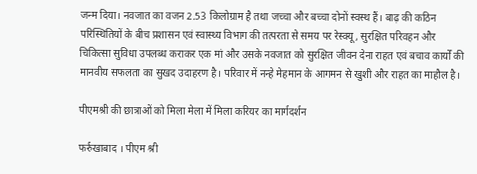जन्म दिया। नवजात का वजन 2.53 किलोग्राम है तथा जच्चा और बच्चा दोनों स्वस्थ हैं। बाढ़ की कठिन परिस्थितियों के बीच प्रशासन एवं स्वास्थ्य विभाग की तत्परता से समय पर रेस्क्यू, सुरक्षित परिवहन और चिकित्सा सुविधा उपलब्ध कराकर एक मां और उसके नवजात को सुरक्षित जीवन देना राहत एवं बचाव कार्यों की मानवीय सफलता का सुखद उदाहरण है। परिवार में नन्हे मेहमान के आगमन से खुशी और राहत का माहौल है।

पीएमश्री की छात्राओं को मिला मेला में मिला करियर का मार्गदर्शन

फर्रुखाबाद । पीएम श्री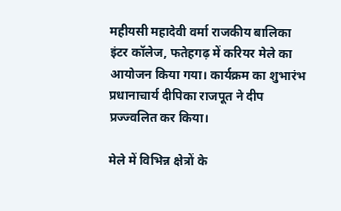महीयसी महादेवी वर्मा राजकीय बालिका इंटर कॉलेज, फतेहगढ़ में करियर मेले का आयोजन किया गया। कार्यक्रम का शुभारंभ प्रधानाचार्य दीपिका राजपूत ने दीप प्रज्ज्वलित कर किया।

मेले में विभिन्न क्षेत्रों के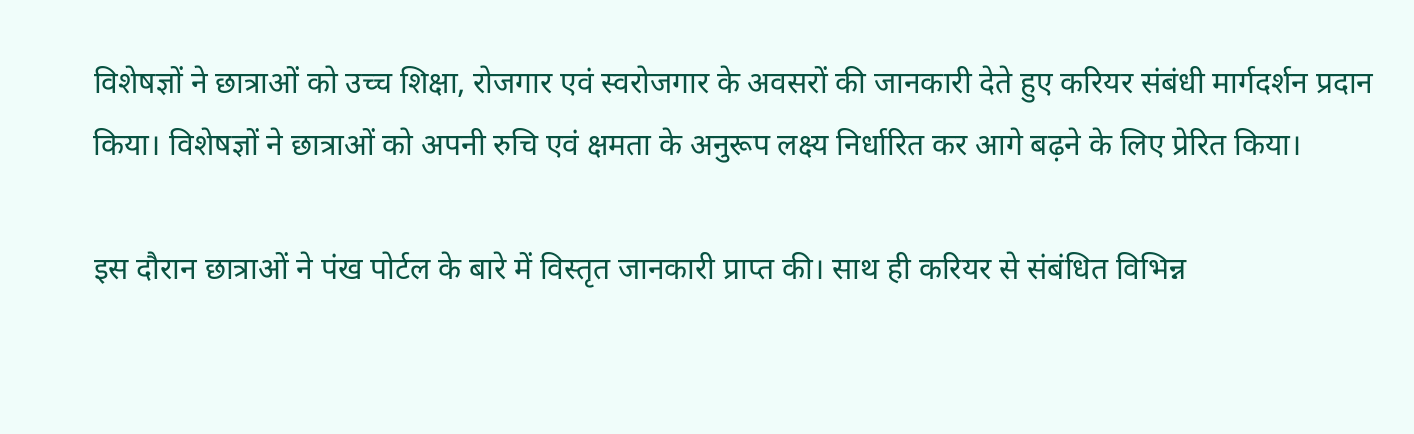विशेषज्ञों ने छात्राओं को उच्च शिक्षा, रोजगार एवं स्वरोजगार के अवसरों की जानकारी देते हुए करियर संबंधी मार्गदर्शन प्रदान किया। विशेषज्ञों ने छात्राओं को अपनी रुचि एवं क्षमता के अनुरूप लक्ष्य निर्धारित कर आगे बढ़ने के लिए प्रेरित किया।

इस दौरान छात्राओं ने पंख पोर्टल के बारे में विस्तृत जानकारी प्राप्त की। साथ ही करियर से संबंधित विभिन्न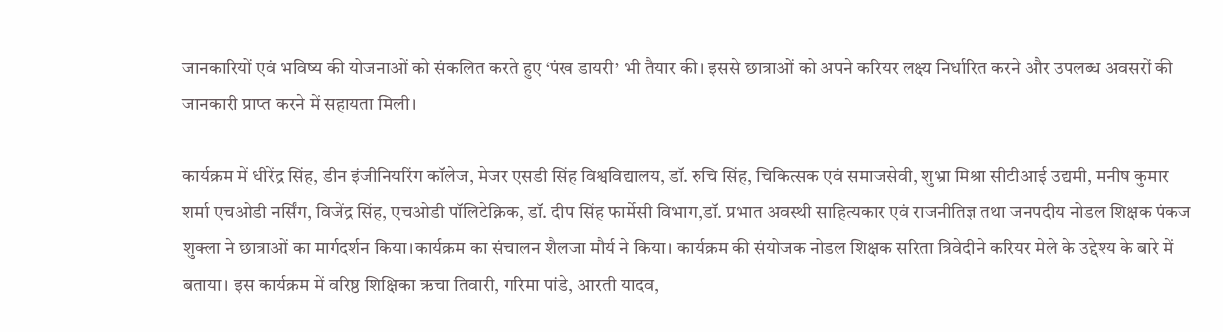जानकारियों एवं भविष्य की योजनाओं को संकलित करते हुए ‘पंख डायरी’ भी तैयार की। इससे छात्राओं को अपने करियर लक्ष्य निर्धारित करने और उपलब्ध अवसरों की जानकारी प्राप्त करने में सहायता मिली।

कार्यक्रम में धीरेंद्र सिंह, डीन इंजीनियरिंग कॉलेज, मेजर एसडी सिंह विश्वविद्यालय, डॉ. रुचि सिंह, चिकित्सक एवं समाजसेवी, शुभ्रा मिश्रा सीटीआई उद्यमी, मनीष कुमार शर्मा एचओडी नर्सिंग, विजेंद्र सिंह, एचओडी पॉलिटेक्निक, डॉ. दीप सिंह फार्मेसी विभाग,डॉ. प्रभात अवस्थी साहित्यकार एवं राजनीतिज्ञ तथा जनपदीय नोडल शिक्षक पंकज शुक्ला ने छात्राओं का मार्गदर्शन किया।कार्यक्रम का संचालन शैलजा मौर्य ने किया। कार्यक्रम की संयोजक नोडल शिक्षक सरिता त्रिवेदीने करियर मेले के उद्देश्य के बारे में बताया। इस कार्यक्रम में वरिष्ठ शिक्षिका ऋचा तिवारी, गरिमा पांडे, आरती यादव,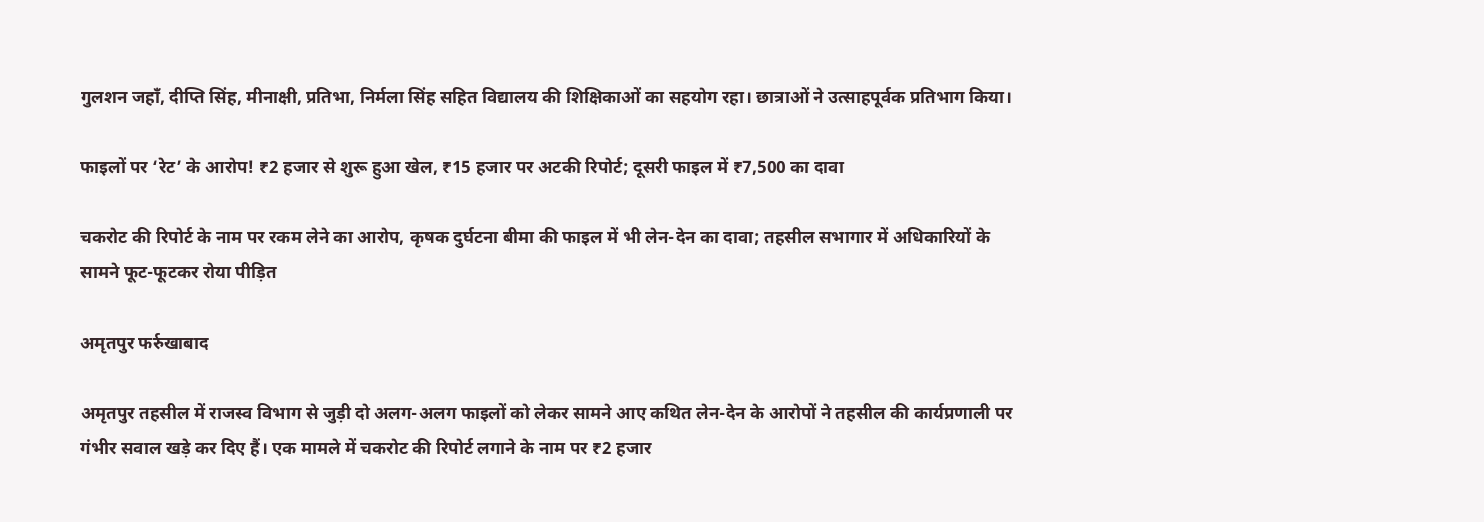गुलशन जहाँ, दीप्ति सिंह, मीनाक्षी, प्रतिभा, निर्मला सिंह सहित विद्यालय की शिक्षिकाओं का सहयोग रहा। छात्राओं ने उत्साहपूर्वक प्रतिभाग किया।

फाइलों पर ‘रेट’ के आरोप! ₹2 हजार से शुरू हुआ खेल, ₹15 हजार पर अटकी रिपोर्ट; दूसरी फाइल में ₹7,500 का दावा

चकरोट की रिपोर्ट के नाम पर रकम लेने का आरोप, कृषक दुर्घटना बीमा की फाइल में भी लेन-देन का दावा; तहसील सभागार में अधिकारियों के सामने फूट-फूटकर रोया पीड़ित

अमृतपुर फर्रुखाबाद

अमृतपुर तहसील में राजस्व विभाग से जुड़ी दो अलग-अलग फाइलों को लेकर सामने आए कथित लेन-देन के आरोपों ने तहसील की कार्यप्रणाली पर गंभीर सवाल खड़े कर दिए हैं। एक मामले में चकरोट की रिपोर्ट लगाने के नाम पर ₹2 हजार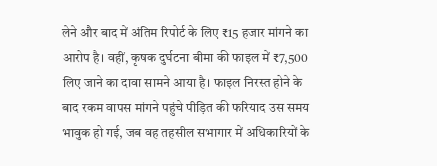लेने और बाद में अंतिम रिपोर्ट के लिए ₹15 हजार मांगने का आरोप है। वहीं, कृषक दुर्घटना बीमा की फाइल में ₹7,500 लिए जाने का दावा सामने आया है। फाइल निरस्त होने के बाद रकम वापस मांगने पहुंचे पीड़ित की फरियाद उस समय भावुक हो गई, जब वह तहसील सभागार में अधिकारियों के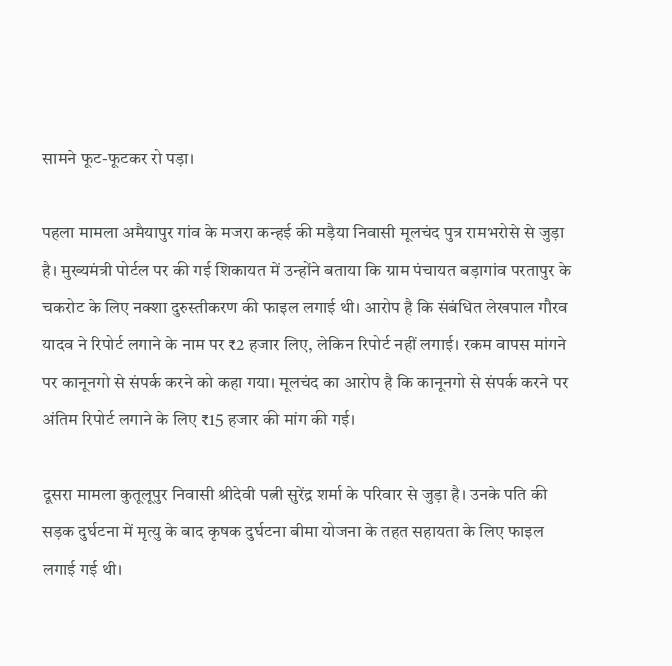सामने फूट-फूटकर रो पड़ा।

पहला मामला अमैयापुर गांव के मजरा कन्हई की मड़ैया निवासी मूलचंद पुत्र रामभरोसे से जुड़ा है। मुख्यमंत्री पोर्टल पर की गई शिकायत में उन्होंने बताया कि ग्राम पंचायत बड़ागांव परतापुर के चकरोट के लिए नक्शा दुरुस्तीकरण की फाइल लगाई थी। आरोप है कि संबंधित लेखपाल गौरव यादव ने रिपोर्ट लगाने के नाम पर ₹2 हजार लिए, लेकिन रिपोर्ट नहीं लगाई। रकम वापस मांगने पर कानूनगो से संपर्क करने को कहा गया। मूलचंद का आरोप है कि कानूनगो से संपर्क करने पर अंतिम रिपोर्ट लगाने के लिए ₹15 हजार की मांग की गई।

दूसरा मामला कुतूलूपुर निवासी श्रीदेवी पत्नी सुरेंद्र शर्मा के परिवार से जुड़ा है। उनके पति की सड़क दुर्घटना में मृत्यु के बाद कृषक दुर्घटना बीमा योजना के तहत सहायता के लिए फाइल लगाई गई थी।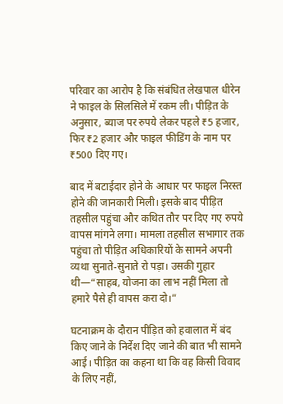परिवार का आरोप है कि संबंधित लेखपाल धीरेन ने फाइल के सिलसिले में रकम ली। पीड़ित के अनुसार, ब्याज पर रुपये लेकर पहले ₹5 हजार, फिर ₹2 हजार और फाइल फीडिंग के नाम पर ₹500 दिए गए।

बाद में बटाईदार होने के आधार पर फाइल निरस्त होने की जानकारी मिली। इसके बाद पीड़ित तहसील पहुंचा और कथित तौर पर दिए गए रुपये वापस मांगने लगा। मामला तहसील सभागार तक पहुंचा तो पीड़ित अधिकारियों के सामने अपनी व्यथा सुनाते-सुनाते रो पड़ा। उसकी गुहार थी—“साहब, योजना का लाभ नहीं मिला तो हमारे पैसे ही वापस करा दो।”

घटनाक्रम के दौरान पीड़ित को हवालात में बंद किए जाने के निर्देश दिए जाने की बात भी सामने आई। पीड़ित का कहना था कि वह किसी विवाद के लिए नहीं,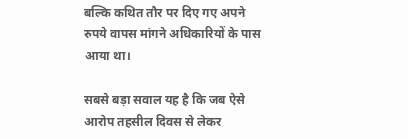बल्कि कथित तौर पर दिए गए अपने रुपये वापस मांगने अधिकारियों के पास आया था।

सबसे बड़ा सवाल यह है कि जब ऐसे आरोप तहसील दिवस से लेकर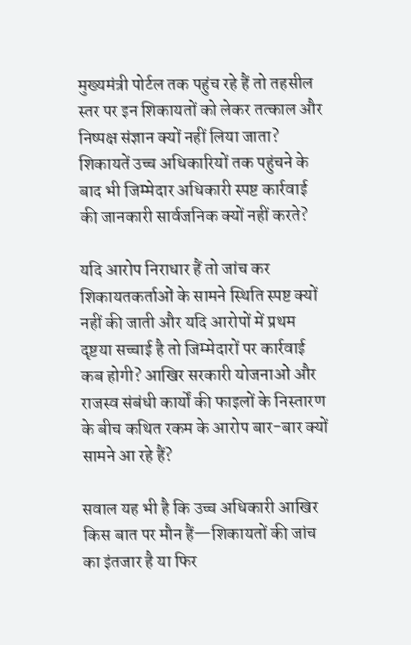मुख्यमंत्री पोर्टल तक पहुंच रहे हैं तो तहसील स्तर पर इन शिकायतों को लेकर तत्काल और निष्पक्ष संज्ञान क्यों नहीं लिया जाता? शिकायतें उच्च अधिकारियों तक पहुंचने के बाद भी जिम्मेदार अधिकारी स्पष्ट कार्रवाई की जानकारी सार्वजनिक क्यों नहीं करते?

यदि आरोप निराधार हैं तो जांच कर शिकायतकर्ताओं के सामने स्थिति स्पष्ट क्यों नहीं की जाती और यदि आरोपों में प्रथम दृष्टया सच्चाई है तो जिम्मेदारों पर कार्रवाई कब होगी? आखिर सरकारी योजनाओं और राजस्व संबंधी कार्यों की फाइलों के निस्तारण के बीच कथित रकम के आरोप बार-बार क्यों सामने आ रहे हैं?

सवाल यह भी है कि उच्च अधिकारी आखिर किस बात पर मौन हैं—शिकायतों की जांच का इंतजार है या फिर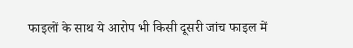फाइलों के साथ ये आरोप भी किसी दूसरी जांच फाइल में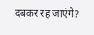दबकर रह जाएंगे?